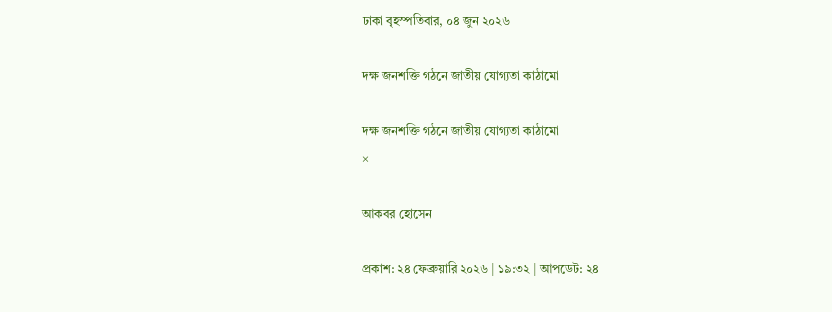ঢাকা বৃহস্পতিবার, ০৪ জুন ২০২৬

দক্ষ জনশক্তি গঠনে জাতীয় যোগ্যতা কাঠামো

দক্ষ জনশক্তি গঠনে জাতীয় যোগ্যতা কাঠামো
×

আকবর হোসেন

প্রকাশ: ২৪ ফেব্রুয়ারি ২০২৬ | ১৯:৩২ | আপডেট: ২৪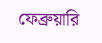ফেব্রুয়ারি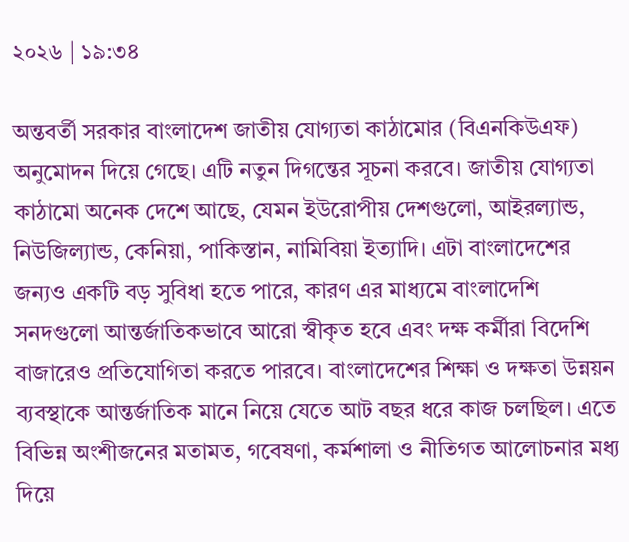২০২৬ | ১৯:৩৪

অন্তবর্তী সরকার বাংলাদেশ জাতীয় যোগ্যতা কাঠামোর (বিএনকিউএফ) অনুমোদন দিয়ে গেছে। এটি নতুন দিগন্তের সূচনা করবে। জাতীয় যোগ্যতা কাঠামো অনেক দেশে আছে, যেমন ইউরোপীয় দেশগুলো, আইরল্যান্ড, নিউজিল্যান্ড, কেনিয়া, পাকিস্তান, নামিবিয়া ইত্যাদি। এটা বাংলাদেশের জন্যও একটি বড় সুবিধা হতে পারে, কারণ এর মাধ্যমে বাংলাদেশি সনদগুলো আন্তর্জাতিকভাবে আরো স্বীকৃত হবে এবং দক্ষ কর্মীরা বিদেশি বাজারেও প্রতিযোগিতা করতে পারবে। বাংলাদেশের শিক্ষা ও দক্ষতা উন্নয়ন ব্যবস্থাকে আন্তর্জাতিক মানে নিয়ে যেতে আট বছর ধরে কাজ চলছিল। এতে বিভিন্ন অংশীজনের মতামত, গবেষণা, কর্মশালা ও নীতিগত আলোচনার মধ্য দিয়ে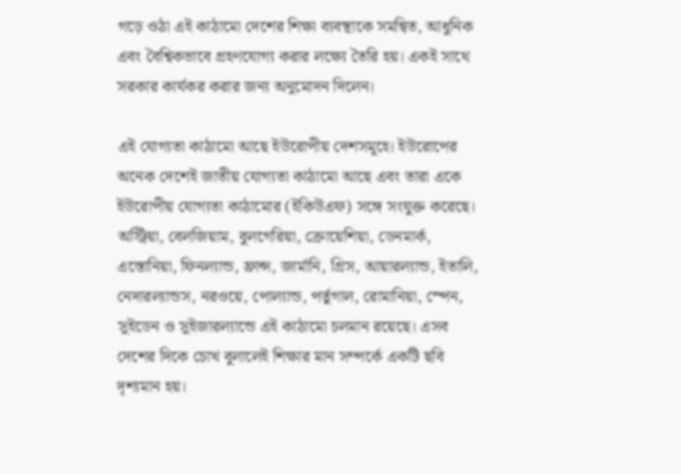গড়ে ওঠা এই কাঠামো দেশের শিক্ষা ব্যবস্থাকে সমন্বিত, আধুনিক এবং বৈশ্বিকভাবে গ্রহণযোগ্য করার লক্ষ্যে তৈরি হয়। একই সাথে সরকার কার্যকর করার জন্য অনুমোদন দিলেন।

এই যোগ্যতা কাঠামো আছে ইউরোপীয় দেশসমূহে। ইউরোপের অনেক দেশেই জাতীয় যোগ্যতা কাঠামো আছে এবং তারা একে ইউরোপীয় যোগ্যতা কাঠামোর (ইকিউএফ) সঙ্গে সংযুক্ত করেছে। অস্ট্রিয়া, বেলজিয়াম, বুলগেরিয়া, ক্রোয়েশিয়া, ডেনমার্ক, এস্তোনিয়া, ফিনল্যান্ড, ফ্রান্স, জার্মানি, গ্রিস, আয়ারল্যান্ড, ইতালি, নেদারল্যান্ডস, নরওয়ে, পোল্যান্ড, পর্তুগাল, রোমানিয়া, স্পেন, সুইডেন ও সুইজারল্যান্ডে এই কাঠামো চলমান রয়েছে। এসব দেশের দিকে চোখ বুলালেই শিক্ষার মান সম্পর্কে একটি ছবি দৃশ্যমান হয়।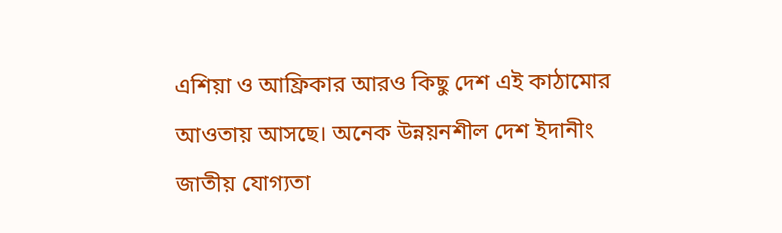এশিয়া ও আফ্রিকার আরও কিছু দেশ এই কাঠামোর আওতায় আসছে। অনেক উন্নয়নশীল দেশ ইদানীং জাতীয় যোগ্যতা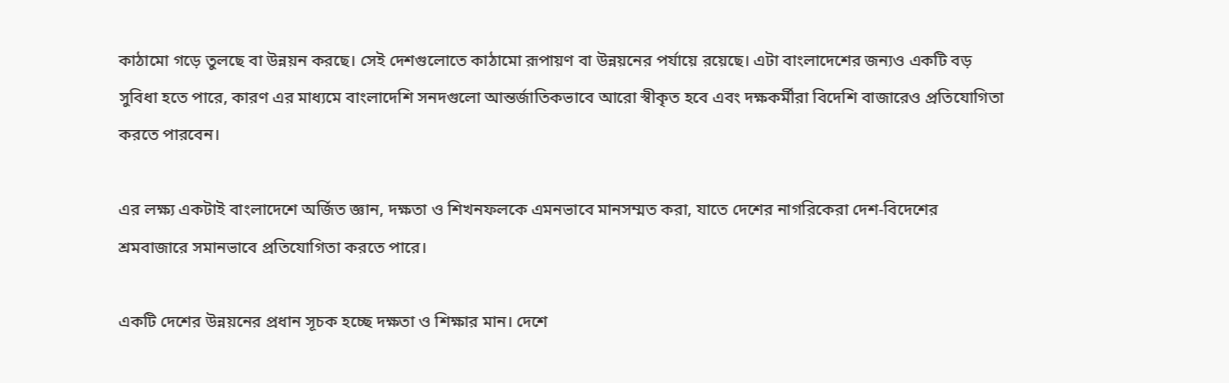কাঠামো গড়ে তুলছে বা উন্নয়ন করছে। সেই দেশগুলোতে কাঠামো রূপায়ণ বা উন্নয়নের পর্যায়ে রয়েছে। এটা বাংলাদেশের জন্যও একটি বড় সুবিধা হতে পারে, কারণ এর মাধ্যমে বাংলাদেশি সনদগুলো আন্তর্জাতিকভাবে আরো স্বীকৃত হবে এবং দক্ষকর্মীরা বিদেশি বাজারেও প্রতিযোগিতা করতে পারবেন।

এর লক্ষ্য একটাই বাংলাদেশে অর্জিত জ্ঞান, দক্ষতা ও শিখনফলকে এমনভাবে মানসম্মত করা, যাতে দেশের নাগরিকেরা দেশ-বিদেশের শ্রমবাজারে সমানভাবে প্রতিযোগিতা করতে পারে।

একটি দেশের উন্নয়নের প্রধান সূচক হচ্ছে দক্ষতা ও শিক্ষার মান। দেশে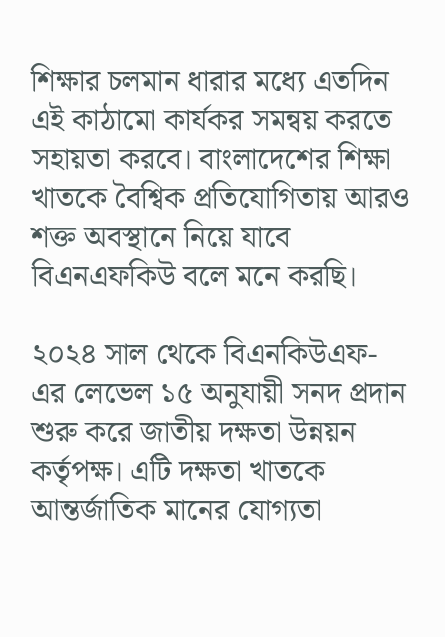শিক্ষার চলমান ধারার মধ্যে এতদিন এই কাঠামো কার্যকর সমন্বয় করতে সহায়তা করবে। বাংলাদেশের শিক্ষা খাতকে বৈশ্বিক প্রতিযোগিতায় আরও শক্ত অবস্থানে নিয়ে যাবে বিএনএফকিউ বলে মনে করছি।

২০২৪ সাল থেকে বিএনকিউএফ-এর লেভেল ১৫ অনুযায়ী সনদ প্রদান শুরু করে জাতীয় দক্ষতা উন্নয়ন কর্তৃপক্ষ। এটি দক্ষতা খাতকে আন্তর্জাতিক মানের যোগ্যতা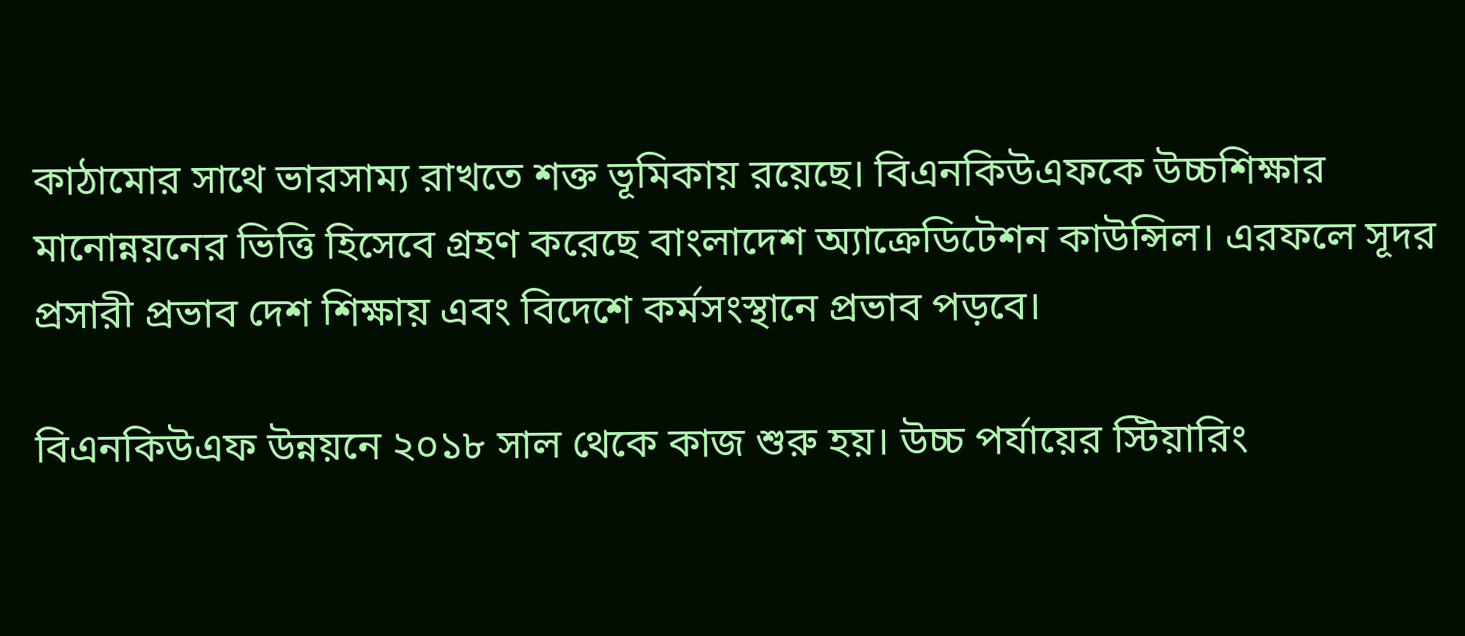কাঠামোর সাথে ভারসাম্য রাখতে শক্ত ভূমিকায় রয়েছে। বিএনকিউএফকে উচ্চশিক্ষার মানোন্নয়নের ভিত্তি হিসেবে গ্রহণ করেছে বাংলাদেশ অ্যাক্রেডিটেশন কাউন্সিল। এরফলে সূদর প্রসারী প্রভাব দেশ শিক্ষায় এবং বিদেশে কর্মসংস্থানে প্রভাব পড়বে।

বিএনকিউএফ উন্নয়নে ২০১৮ সাল থেকে কাজ শুরু হয়। উচ্চ পর্যায়ের স্টিয়ারিং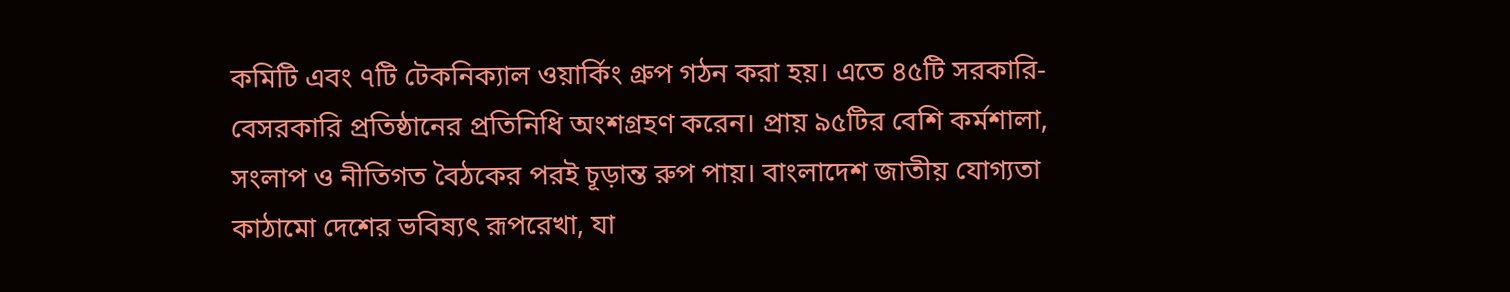কমিটি এবং ৭টি টেকনিক্যাল ওয়ার্কিং গ্রুপ গঠন করা হয়। এতে ৪৫টি সরকারি-বেসরকারি প্রতিষ্ঠানের প্রতিনিধি অংশগ্রহণ করেন। প্রায় ৯৫টির বেশি কর্মশালা, সংলাপ ও নীতিগত বৈঠকের পরই চূড়ান্ত রুপ পায়। বাংলাদেশ জাতীয় যোগ্যতা কাঠামো দেশের ভবিষ্যৎ রূপরেখা, যা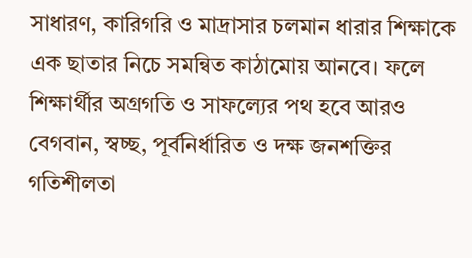সাধারণ, কারিগরি ও মাদ্রাসার চলমান ধারার শিক্ষাকে এক ছাতার নিচে সমন্বিত কাঠামোয় আনবে। ফলে শিক্ষার্থীর অগ্রগতি ও সাফল্যের পথ হবে আরও বেগবান, স্বচ্ছ, পূর্বনির্ধারিত ও দক্ষ জনশক্তির গতিশীলতা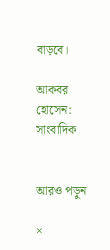বাড়বে।

আকবর হোসেন: সাংবাদিক


আরও পড়ুন

×